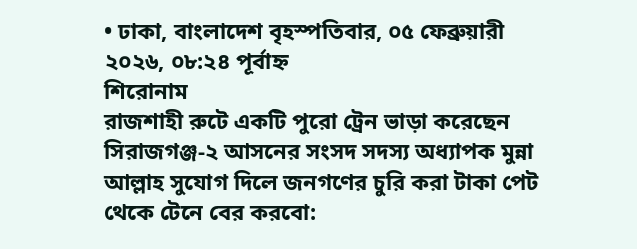• ঢাকা, বাংলাদেশ বৃহস্পতিবার, ০৫ ফেব্রুয়ারী ২০২৬, ০৮:২৪ পূর্বাহ্ন
শিরোনাম
রাজশাহী রুটে একটি পুরো ট্রেন ভাড়া করেছেন সিরাজগঞ্জ-২ আসনের সংসদ সদস্য অধ্যাপক মুন্না আল্লাহ সুযোগ দিলে জনগণের চুরি করা টাকা পেট থেকে টেনে বের করবো: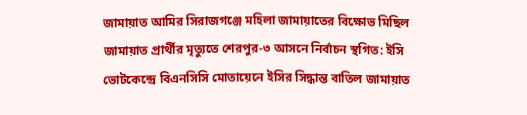জামায়াত আমির সিরাজগঞ্জে মহিলা জামায়াতের বিক্ষোভ মিছিল জামায়াত প্রার্থীর মৃত্যুতে শেরপুর-৩ আসনে নির্বাচন স্থগিত: ইসি ভোটকেন্দ্রে বিএনসিসি মোতায়েনে ইসির সিদ্ধান্ত বাতিল জামায়াত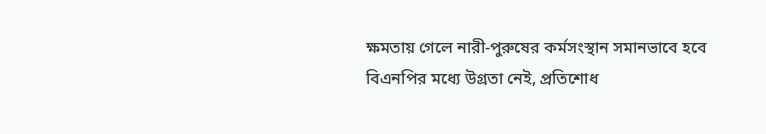ক্ষমতায় গেলে নারী-পুরুষের কর্মসংস্থান সমানভাবে হবে বিএনপির মধ্যে উগ্রতা নেই, প্রতিশোধ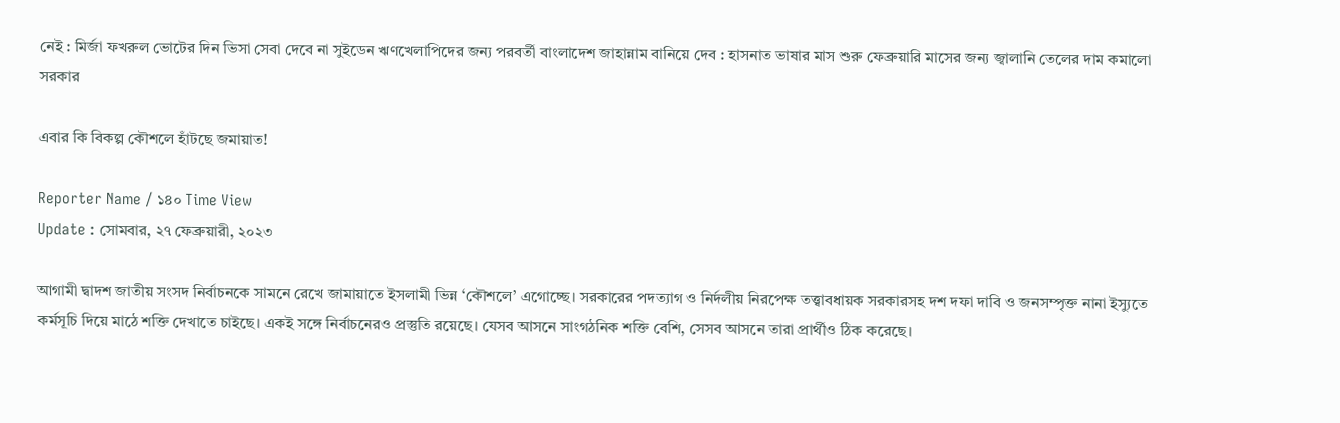নেই : মির্জা ফখরুল ভোটের দিন ভিসা সেবা দেবে না সুইডেন ঋণখেলাপিদের জন্য পরবর্তী বাংলাদেশ জাহান্নাম বানিয়ে দেব : হাসনাত ভাষার মাস শুরু ফেব্রুয়ারি মাসের জন্য জ্বালানি তেলের দাম কমালো সরকার

এবার কি বিকল্প কৌশলে হাঁটছে জমায়াত!

Reporter Name / ১৪০ Time View
Update : সোমবার, ২৭ ফেব্রুয়ারী, ২০২৩

আগামী দ্বাদশ জাতীয় সংসদ নির্বাচনকে সামনে রেখে জামায়াতে ইসলামী ভিন্ন ‘কৌশলে’ এগোচ্ছে। সরকারের পদত্যাগ ও নির্দলীয় নিরপেক্ষ তত্ত্বাবধায়ক সরকারসহ দশ দফা দাবি ও জনসম্পৃক্ত নানা ইস্যুতে কর্মসূচি দিয়ে মাঠে শক্তি দেখাতে চাইছে। একই সঙ্গে নির্বাচনেরও প্রস্তুতি রয়েছে। যেসব আসনে সাংগঠনিক শক্তি বেশি, সেসব আসনে তারা প্রার্থীও ঠিক করেছে।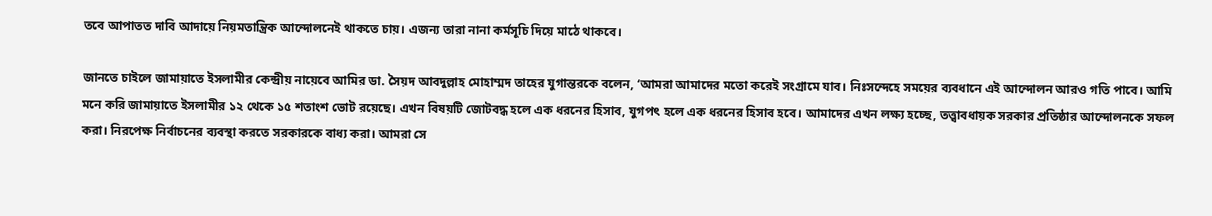তবে আপাতত দাবি আদায়ে নিয়মতান্ত্রিক আন্দোলনেই থাকতে চায়। এজন্য তারা নানা কর্মসূচি দিয়ে মাঠে থাকবে।

জানতে চাইলে জামায়াতে ইসলামীর কেন্দ্রীয় নায়েবে আমির ডা. সৈয়দ আবদুল্লাহ মোহাম্মদ তাহের যুগান্তরকে বলেন, ‘আমরা আমাদের মতো করেই সংগ্রামে যাব। নিঃসন্দেহে সময়ের ব্যবধানে এই আন্দোলন আরও গতি পাবে। আমি মনে করি জামায়াতে ইসলামীর ১২ থেকে ১৫ শতাংশ ভোট রয়েছে। এখন বিষয়টি জোটবদ্ধ হলে এক ধরনের হিসাব, যুগপৎ হলে এক ধরনের হিসাব হবে। আমাদের এখন লক্ষ্য হচ্ছে, তত্ত্বাবধায়ক সরকার প্রতিষ্ঠার আন্দোলনকে সফল করা। নিরপেক্ষ নির্বাচনের ব্যবস্থা করতে সরকারকে বাধ্য করা। আমরা সে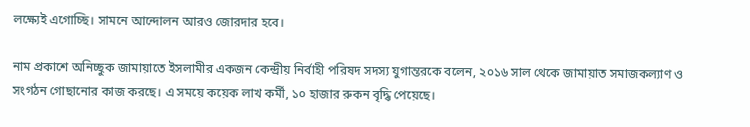লক্ষ্যেই এগোচ্ছি। সামনে আন্দোলন আরও জোরদার হবে।

নাম প্রকাশে অনিচ্ছুক জামায়াতে ইসলামীর একজন কেন্দ্রীয় নির্বাহী পরিষদ সদস্য যুগান্তরকে বলেন, ২০১৬ সাল থেকে জামায়াত সমাজকল্যাণ ও সংগঠন গোছানোর কাজ করছে। এ সময়ে কয়েক লাখ কর্মী, ১০ হাজার রুকন বৃদ্ধি পেয়েছে।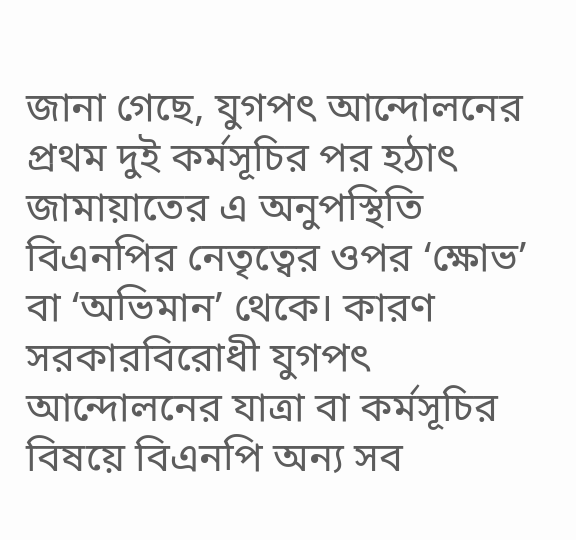জানা গেছে, যুগপৎ আন্দোলনের প্রথম দুই কর্মসূচির পর হঠাৎ জামায়াতের এ অনুপস্থিতি বিএনপির নেতৃত্বের ওপর ‘ক্ষোভ’ বা ‘অভিমান’ থেকে। কারণ সরকারবিরোধী যুগপৎ আন্দোলনের যাত্রা বা কর্মসূচির বিষয়ে বিএনপি অন্য সব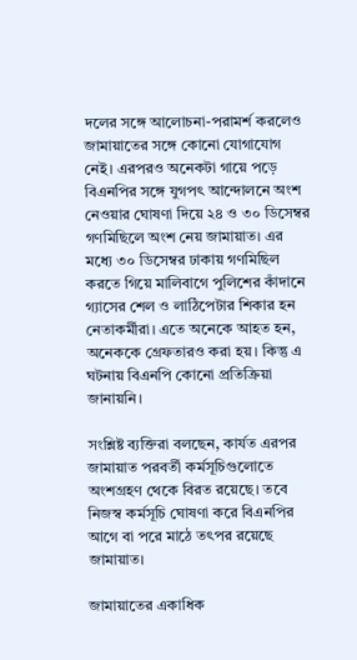দলের সঙ্গে আলোচনা-পরামর্শ করলেও জামায়াতের সঙ্গে কোনো যোগাযোগ নেই। এরপরও অনেকটা গায়ে পড়ে বিএনপির সঙ্গে যুগপৎ আন্দোলনে অংশ নেওয়ার ঘোষণা দিয়ে ২৪ ও ৩০ ডিসেম্বর গণমিছিলে অংশ নেয় জামায়াত। এর মধ্যে ৩০ ডিসেম্বর ঢাকায় গণমিছিল করতে গিয়ে মালিবাগে পুলিশের কাঁদানে গ্যাসের শেল ও লাঠিপেটার শিকার হন নেতাকর্মীরা। এতে অনেকে আহত হন, অনেককে গ্রেফতারও করা হয়। কিন্তু এ ঘটনায় বিএনপি কোনো প্রতিক্রিয়া জানায়নি।

সংশ্লিষ্ট ব্যক্তিরা বলছেন, কার্যত এরপর জামায়াত পরবর্তী কর্মসূচিগুলোতে অংশগ্রহণ থেকে বিরত রয়েছে। তবে নিজস্ব কর্মসূচি ঘোষণা করে বিএনপির আগে বা পরে মাঠে তৎপর রয়েছে জামায়াত।

জামায়াতের একাধিক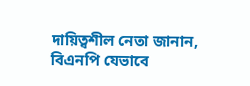দায়িত্বশীল নেতা জানান, বিএনপি যেভাবে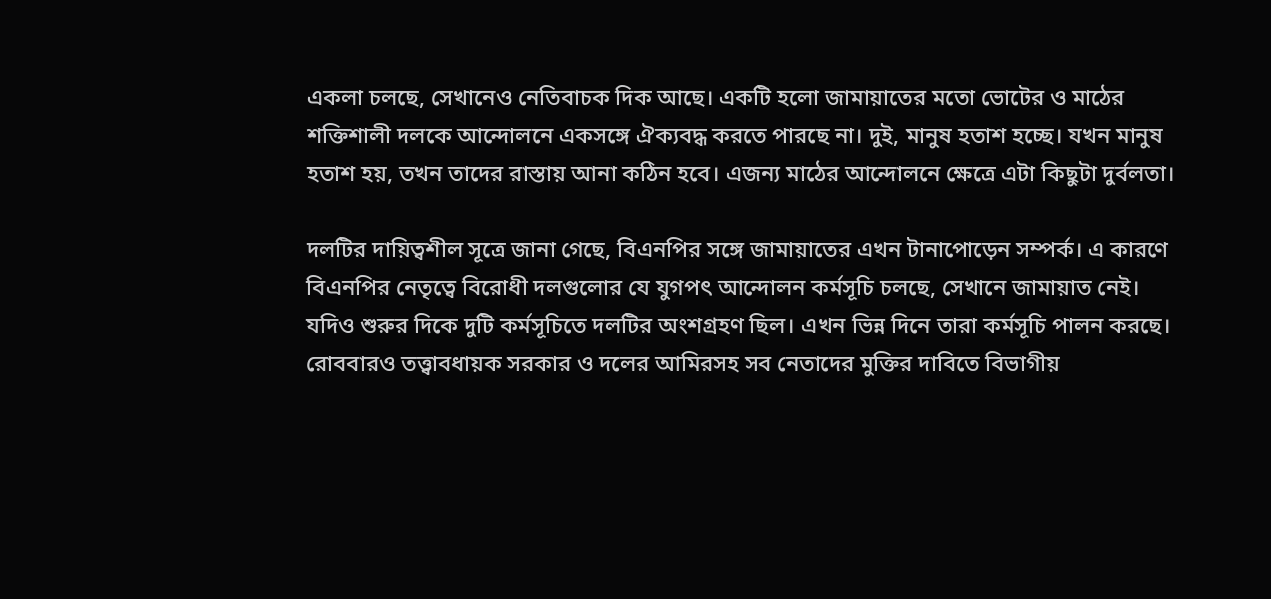একলা চলছে, সেখানেও নেতিবাচক দিক আছে। একটি হলো জামায়াতের মতো ভোটের ও মাঠের শক্তিশালী দলকে আন্দোলনে একসঙ্গে ঐক্যবদ্ধ করতে পারছে না। দুই, মানুষ হতাশ হচ্ছে। যখন মানুষ হতাশ হয়, তখন তাদের রাস্তায় আনা কঠিন হবে। এজন্য মাঠের আন্দোলনে ক্ষেত্রে এটা কিছুটা দুর্বলতা।

দলটির দায়িত্বশীল সূত্রে জানা গেছে, বিএনপির সঙ্গে জামায়াতের এখন টানাপোড়েন সম্পর্ক। এ কারণে বিএনপির নেতৃত্বে বিরোধী দলগুলোর যে যুগপৎ আন্দোলন কর্মসূচি চলছে, সেখানে জামায়াত নেই। যদিও শুরুর দিকে দুটি কর্মসূচিতে দলটির অংশগ্রহণ ছিল। এখন ভিন্ন দিনে তারা কর্মসূচি পালন করছে। রোববারও তত্ত্বাবধায়ক সরকার ও দলের আমিরসহ সব নেতাদের মুক্তির দাবিতে বিভাগীয়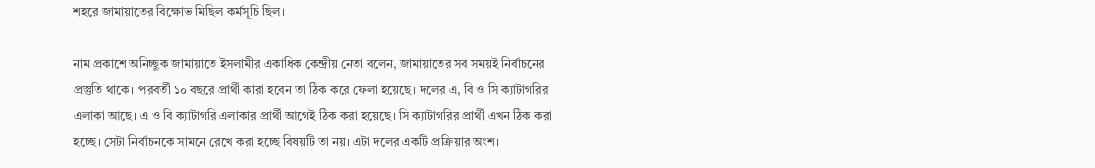শহরে জামায়াতের বিক্ষোভ মিছিল কর্মসূচি ছিল।

নাম প্রকাশে অনিচ্ছুক জামায়াতে ইসলামীর একাধিক কেন্দ্রীয় নেতা বলেন, জামায়াতের সব সময়ই নির্বাচনের প্রস্তুতি থাকে। পরবর্তী ১০ বছরে প্রার্থী কারা হবেন তা ঠিক করে ফেলা হয়েছে। দলের এ, বি ও সি ক্যাটাগরির এলাকা আছে। এ ও বি ক্যাটাগরি এলাকার প্রার্থী আগেই ঠিক করা হয়েছে। সি ক্যাটাগরির প্রার্থী এখন ঠিক করা হচ্ছে। সেটা নির্বাচনকে সামনে রেখে করা হচ্ছে বিষয়টি তা নয়। এটা দলের একটি প্রক্রিয়ার অংশ।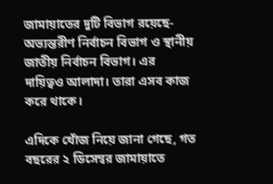জামায়াতের দুটি বিভাগ রয়েছে-অভ্যন্তরীণ নির্বাচন বিভাগ ও স্থানীয় জাতীয় নির্বাচন বিভাগ। এর দায়িত্বও আলাদা। তারা এসব কাজ করে থাকে।

এদিকে খোঁজ নিয়ে জানা গেছে, গত বছরের ২ ডিসেম্বর জামায়াতে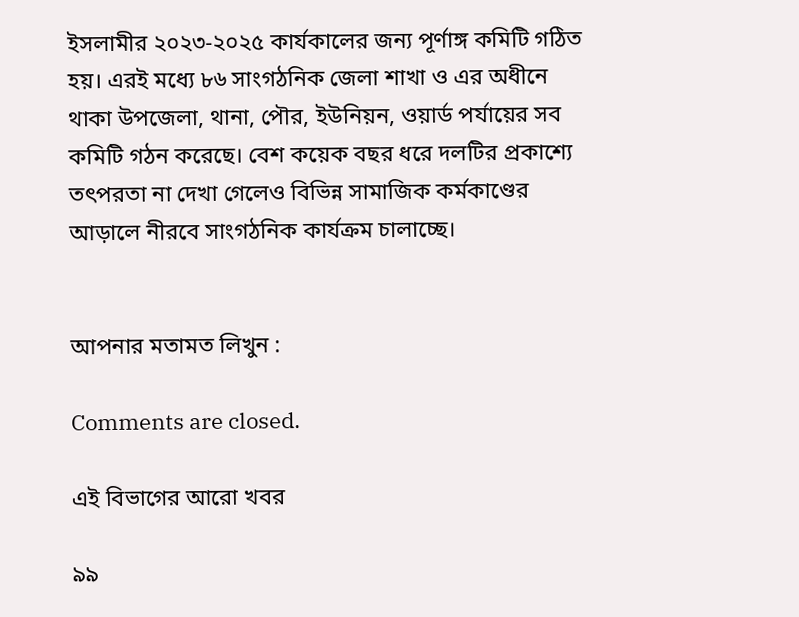ইসলামীর ২০২৩-২০২৫ কার্যকালের জন্য পূর্ণাঙ্গ কমিটি গঠিত হয়। এরই মধ্যে ৮৬ সাংগঠনিক জেলা শাখা ও এর অধীনে থাকা উপজেলা, থানা, পৌর, ইউনিয়ন, ওয়ার্ড পর্যায়ের সব কমিটি গঠন করেছে। বেশ কয়েক বছর ধরে দলটির প্রকাশ্যে তৎপরতা না দেখা গেলেও বিভিন্ন সামাজিক কর্মকাণ্ডের আড়ালে নীরবে সাংগঠনিক কার্যক্রম চালাচ্ছে।


আপনার মতামত লিখুন :

Comments are closed.

এই বিভাগের আরো খবর

৯৯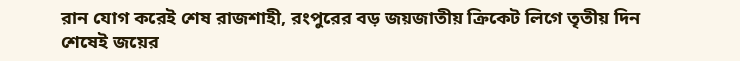রান যোগ করেই শেষ রাজশাহী, রংপুরের বড় জয়জাতীয় ক্রিকেট লিগে তৃতীয় দিন শেষেই জয়ের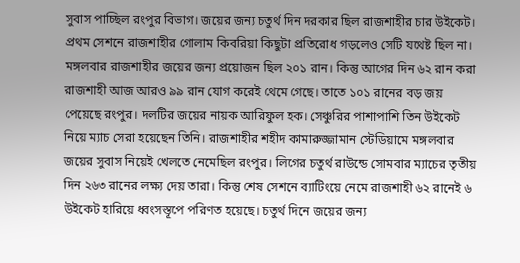সুবাস পাচ্ছিল রংপুর বিভাগ। জয়ের জন্য চতুর্থ দিন দরকার ছিল রাজশাহীর চার উইকেট। প্রথম সেশনে রাজশাহীর গোলাম কিবরিয়া কিছুটা প্রতিরোধ গড়লেও সেটি যথেষ্ট ছিল না। মঙ্গলবার রাজশাহীর জয়ের জন্য প্রয়োজন ছিল ২০১ রান। কিন্তু আগের দিন ৬২ রান করা রাজশাহী আজ আরও ৯৯ রান যোগ করেই থেমে গেছে। তাতে ১০১ রানের বড় জয় পেয়েছে রংপুর। দলটির জয়ের নায়ক আরিফুল হক। সেঞ্চুরির পাশাপাশি তিন উইকেট নিয়ে ম্যাচ সেরা হয়েছেন তিনি। রাজশাহীর শহীদ কামারুজ্জামান স্টেডিয়ামে মঙ্গলবার জয়ের সুবাস নিয়েই খেলতে নেমেছিল রংপুর। লিগের চতুর্থ রাউন্ডে সোমবার ম্যাচের তৃতীয় দিন ২৬৩ রানের লক্ষ্য দেয় তারা। কিন্তু শেষ সেশনে ব্যাটিংয়ে নেমে রাজশাহী ৬২ রানেই ৬ উইকেট হারিয়ে ধ্বংসস্তূপে পরিণত হয়েছে। চতুর্থ দিনে জয়ের জন্য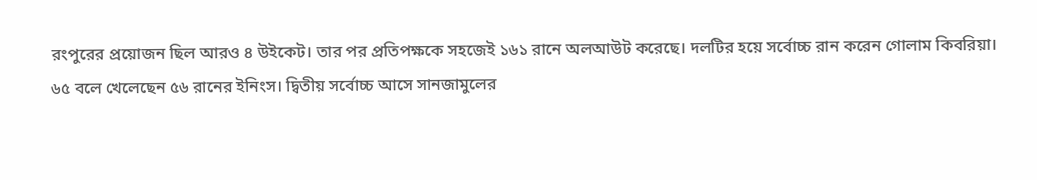রংপুরের প্রয়োজন ছিল আরও ৪ উইকেট। তার পর প্রতিপক্ষকে সহজেই ১৬১ রানে অলআউট করেছে। দলটির হয়ে সর্বোচ্চ রান করেন গোলাম কিবরিয়া। ৬৫ বলে খেলেছেন ৫৬ রানের ইনিংস। দ্বিতীয় সর্বোচ্চ আসে সানজামুলের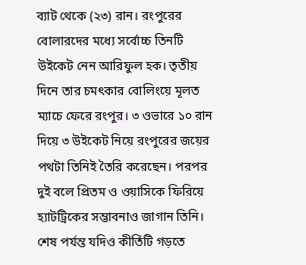ব্যাট থেকে (২৩) রান। রংপুরের বোলারদের মধ্যে সর্বোচ্চ তিনটি উইকেট নেন আরিফুল হক। তৃতীয় দিনে তার চমৎকার বোলিংয়ে মূলত ম্যাচে ফেরে রংপুর। ৩ ওভারে ১০ রান দিয়ে ৩ উইকেট নিয়ে রংপুরের জয়ের পথটা তিনিই তৈরি করেছেন। পরপর দুই বলে প্রিতম ও ওয়াসিকে ফিরিয়ে হ্যাটট্রিকের সম্ভাবনাও জাগান তিনি। শেষ পর্যন্ত যদিও কীর্তিটি গড়তে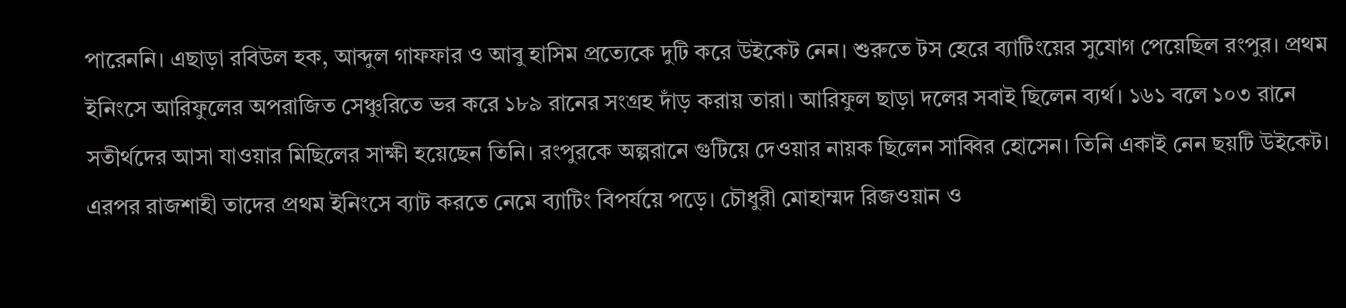পারেননি। এছাড়া রবিউল হক, আব্দুল গাফফার ও আবু হাসিম প্রত্যেকে দুটি করে উইকেট নেন। শুরুতে টস হেরে ব্যাটিংয়ের সুযোগ পেয়েছিল রংপুর। প্রথম ইনিংসে আরিফুলের অপরাজিত সেঞ্চুরিতে ভর করে ১৮৯ রানের সংগ্রহ দাঁড় করায় তারা। আরিফুল ছাড়া দলের সবাই ছিলেন ব্যর্থ। ১৬১ বলে ১০৩ রানে সতীর্থদের আসা যাওয়ার মিছিলের সাক্ষী হয়েছেন তিনি। রংপুরকে অল্পরানে গুটিয়ে দেওয়ার নায়ক ছিলেন সাব্বির হোসেন। তিনি একাই নেন ছয়টি উইকেট। এরপর রাজশাহী তাদের প্রথম ইনিংসে ব্যাট করতে নেমে ব্যাটিং বিপর্যয়ে পড়ে। চৌধুরী মোহাম্মদ রিজওয়ান ও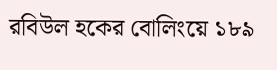রবিউল হকের বোলিংয়ে ১৮৯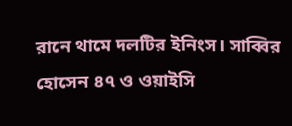রানে থামে দলটির ইনিংস। সাব্বির হোসেন ৪৭ ও ওয়াইসি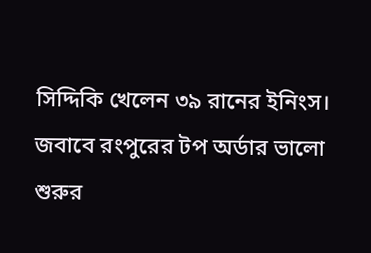সিদ্দিকি খেলেন ৩৯ রানের ইনিংস। জবাবে রংপুরের টপ অর্ডার ভালো শুরুর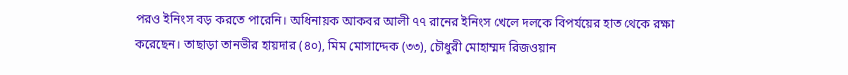পরও ইনিংস বড় করতে পারেনি। অধিনায়ক আকবর আলী ৭৭ রানের ইনিংস খেলে দলকে বিপর্যয়ের হাত থেকে রক্ষা করেছেন। তাছাড়া তানভীর হায়দার (৪০), মিম মোসাদ্দেক (৩৩), চৌধুরী মোহাম্মদ রিজওয়ান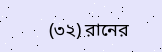(৩২) রানের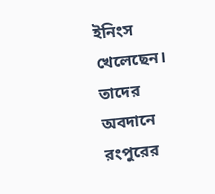ইনিংস খেলেছেন। তাদের অবদানে রংপুরের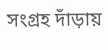সংগ্রহ দাঁড়ায়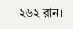২৬২ রান।